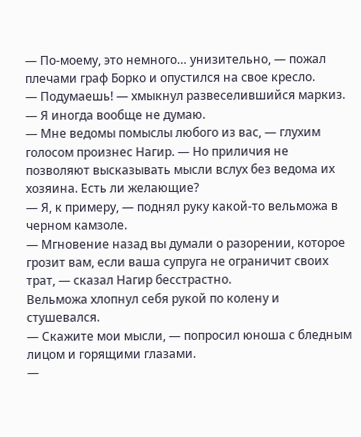— По-моему, это немного… унизительно, — пожал плечами граф Борко и опустился на свое кресло.
— Подумаешь! — хмыкнул развеселившийся маркиз. — Я иногда вообще не думаю.
— Мне ведомы помыслы любого из вас, — глухим голосом произнес Нагир. — Но приличия не позволяют высказывать мысли вслух без ведома их хозяина. Есть ли желающие?
— Я, к примеру, — поднял руку какой-то вельможа в черном камзоле.
— Мгновение назад вы думали о разорении, которое грозит вам, если ваша супруга не ограничит своих трат, — сказал Нагир бесстрастно.
Вельможа хлопнул себя рукой по колену и стушевался.
— Скажите мои мысли, — попросил юноша с бледным лицом и горящими глазами.
—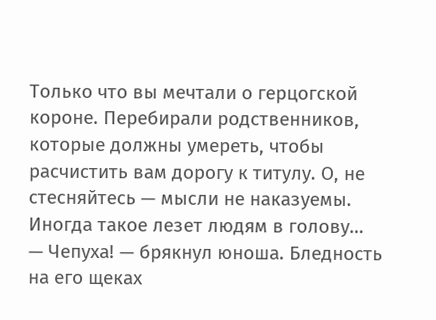Только что вы мечтали о герцогской короне. Перебирали родственников, которые должны умереть, чтобы расчистить вам дорогу к титулу. О, не стесняйтесь — мысли не наказуемы. Иногда такое лезет людям в голову…
— Чепуха! — брякнул юноша. Бледность на его щеках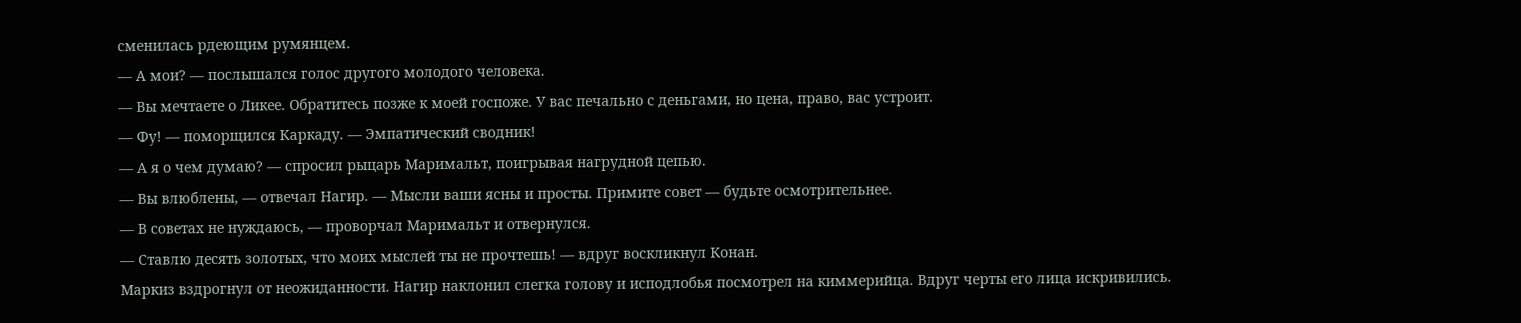сменилась рдеющим румянцем.
— А мои? — послышался голос другого молодого человека.
— Вы мечтаете о Ликее. Обратитесь позже к моей госпоже. У вас печально с деньгами, но цена, право, вас устроит.
— Фу! — поморщился Каркаду. — Эмпатический сводник!
— А я о чем думаю? — спросил рыцарь Маримальт, поигрывая нагрудной цепью.
— Вы влюблены, — отвечал Нагир. — Мысли ваши ясны и просты. Примите совет — будьте осмотрительнее.
— В советах не нуждаюсь, — проворчал Маримальт и отвернулся.
— Ставлю десять золотых, что моих мыслей ты не прочтешь! — вдруг воскликнул Конан.
Маркиз вздрогнул от неожиданности. Нагир наклонил слегка голову и исподлобья посмотрел на киммерийца. Вдруг черты его лица искривились.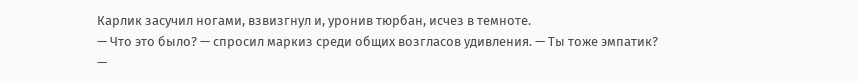Карлик засучил ногами, взвизгнул и, уронив тюрбан, исчез в темноте.
— Что это было? — спросил маркиз среди общих возгласов удивления. — Ты тоже эмпатик?
—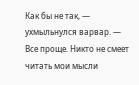Как бы не так, — ухмыльнулся варвар. — Все проще. Никто не смеет читать мои мысли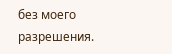без моего разрешения.